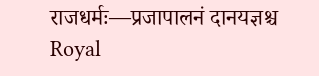राजधर्मः—प्रजापालनं दानयज्ञश्च
Royal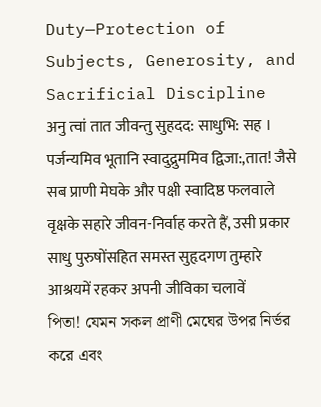Duty—Protection of Subjects, Generosity, and Sacrificial Discipline
अनु त्वां तात जीवन्तु सुहदद: साधुभि: सह । पर्जन्यमिव भूतानि स्वादुद्रुममिव द्विजा:,तात! जैसे सब प्राणी मेघके और पक्षी स्वादिष्ठ फलवाले वृक्षके सहारे जीवन-निर्वाह करते हैं, उसी प्रकार साधु पुरुषोंसहित समस्त सुहृदगण तुम्हारे आश्रयमें रहकर अपनी जीविका चलावें
পিতা! যেমন সকল প্রাণী মেঘের উপর নির্ভর করে এবং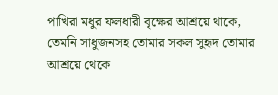পাখিরা মধুর ফলধারী বৃক্ষের আশ্রয়ে থাকে, তেমনি সাধুজনসহ তোমার সকল সুহৃদ তোমার আশ্রয়ে থেকে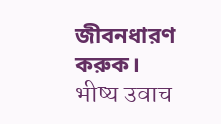জীবনধারণ করুক।
भीष्य उवाच